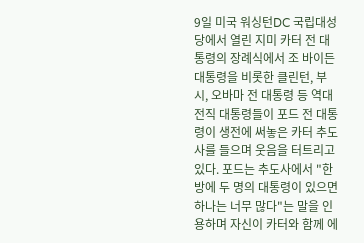9일 미국 워싱턴DC 국립대성당에서 열린 지미 카터 전 대통령의 장례식에서 조 바이든 대통령을 비롯한 클린턴, 부시, 오바마 전 대통령 등 역대 전직 대통령들이 포드 전 대통령이 생전에 써놓은 카터 추도사를 들으며 웃음을 터트리고 있다. 포드는 추도사에서 "한 방에 두 명의 대통령이 있으면 하나는 너무 많다"는 말을 인용하며 자신이 카터와 함께 에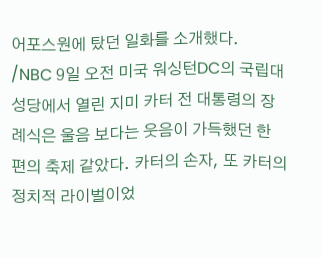어포스원에 탔던 일화를 소개했다.
/NBC 9일 오전 미국 워싱턴DC의 국립대성당에서 열린 지미 카터 전 대통령의 장례식은 울음 보다는 웃음이 가득했던 한 편의 축제 같았다. 카터의 손자, 또 카터의 정치적 라이벌이었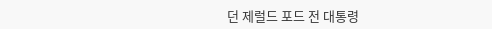던 제럴드 포드 전 대통령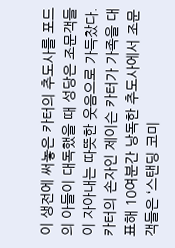이 생전에 써놓은 카터의 추도사를 포드의 아들이 대독했을 때 성당은 조문객들이 자아내는 따뜻한 웃음으로 가득찼다.
카터의 손자인 제이슨 카터가 가족을 대표해 10여분간 낭독한 추도사에서 조문객들은 ‘스탠딩 코미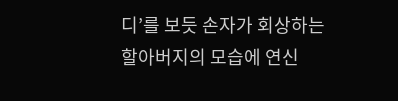디’를 보듯 손자가 회상하는 할아버지의 모습에 연신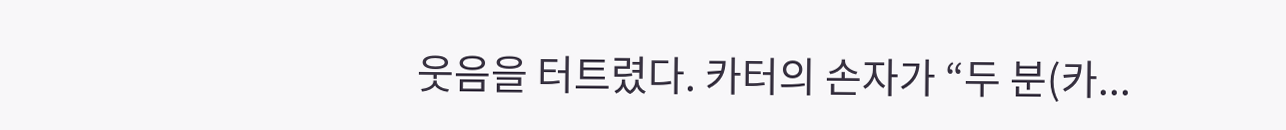웃음을 터트렸다. 카터의 손자가 “두 분(카...